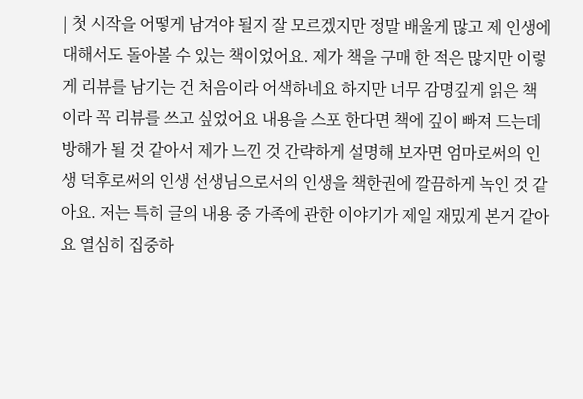| 첫 시작을 어떻게 남겨야 될지 잘 모르겠지만 정말 배울게 많고 제 인생에 대해서도 돌아볼 수 있는 책이었어요. 제가 책을 구매 한 적은 많지만 이렇게 리뷰를 남기는 건 처음이라 어색하네요 하지만 너무 감명깊게 읽은 책이라 꼭 리뷰를 쓰고 싶었어요 내용을 스포 한다면 책에 깊이 빠져 드는데 방해가 될 것 같아서 제가 느낀 것 간략하게 설명해 보자면 엄마로써의 인생 덕후로써의 인생 선생님으로서의 인생을 책한권에 깔끔하게 녹인 것 같아요. 저는 특히 글의 내용 중 가족에 관한 이야기가 제일 재밌게 본거 같아요 열심히 집중하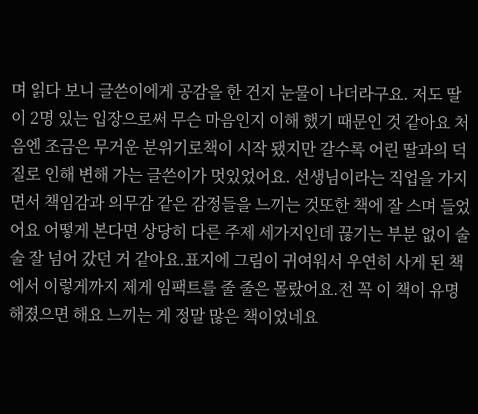며 읽다 보니 글쓴이에게 공감을 한 건지 눈물이 나더라구요. 저도 딸이 2명 있는 입장으로써 무슨 마음인지 이해 했기 때문인 것 같아요 처음엔 조금은 무거운 분위기로책이 시작 됐지만 갈수록 어린 딸과의 덕질로 인해 변해 가는 글쓴이가 멋있었어요. 선생님이라는 직업을 가지면서 책임감과 의무감 같은 감정들을 느끼는 것또한 책에 잘 스며 들었어요 어떻게 본다면 상당히 다른 주제 세가지인데 끊기는 부분 없이 술술 잘 넘어 갔던 거 같아요.표지에 그림이 귀여워서 우연히 사게 된 책에서 이렇게까지 제게 임팩트를 줄 줄은 몰랐어요.전 꼭 이 책이 유명해졌으면 해요 느끼는 게 정말 많은 책이었네요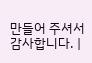만들어 주셔서 감사합니다. |